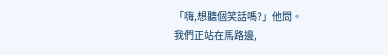「嗨,想聽個笑話嗎?」他問。
我們正站在馬路邊,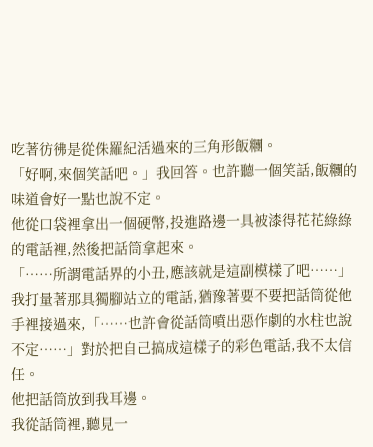吃著彷彿是從侏羅紀活過來的三角形飯糰。
「好啊,來個笑話吧。」我回答。也許聽一個笑話,飯糰的味道會好一點也說不定。
他從口袋裡拿出一個硬幣,投進路邊一具被漆得花花綠綠的電話裡,然後把話筒拿起來。
「……所謂電話界的小丑,應該就是這副模樣了吧……」我打量著那具獨腳站立的電話,猶豫著要不要把話筒從他手裡接過來,「……也許會從話筒噴出惡作劇的水柱也說不定……」對於把自己搞成這樣子的彩色電話,我不太信任。
他把話筒放到我耳邊。
我從話筒裡,聽見一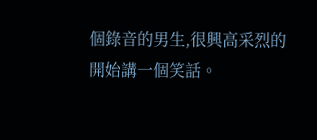個錄音的男生,很興高采烈的開始講一個笑話。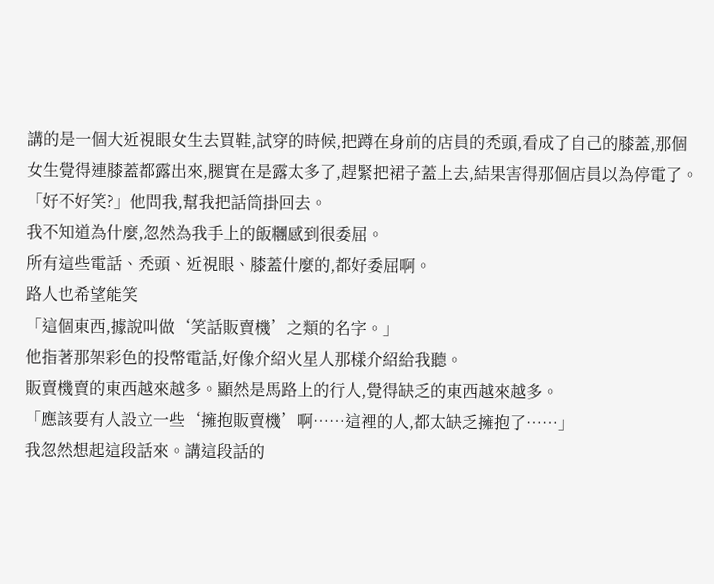講的是一個大近視眼女生去買鞋,試穿的時候,把蹲在身前的店員的禿頭,看成了自己的膝蓋,那個女生覺得連膝蓋都露出來,腿實在是露太多了,趕緊把裙子蓋上去,結果害得那個店員以為停電了。
「好不好笑?」他問我,幫我把話筒掛回去。
我不知道為什麼,忽然為我手上的飯糰感到很委屈。
所有這些電話、禿頭、近視眼、膝蓋什麼的,都好委屈啊。
路人也希望能笑
「這個東西,據說叫做‘笑話販賣機’之類的名字。」
他指著那架彩色的投幣電話,好像介紹火星人那樣介紹給我聽。
販賣機賣的東西越來越多。顯然是馬路上的行人,覺得缺乏的東西越來越多。
「應該要有人設立一些‘擁抱販賣機’啊……這裡的人,都太缺乏擁抱了……」
我忽然想起這段話來。講這段話的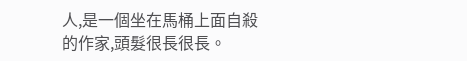人,是一個坐在馬桶上面自殺的作家,頭髮很長很長。